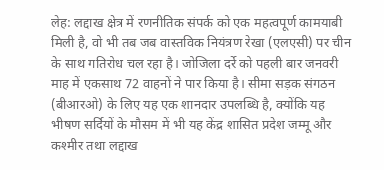लेह: लद्दाख क्षेत्र में रणनीतिक संपर्क को एक महत्वपूर्ण कामयाबी मिली है, वो भी तब जब वास्तविक नियंत्रण रेखा (एलएसी) पर चीन के साथ गतिरोध चल रहा है। जोजिला दर्रे को पहली बार जनवरी माह में एकसाथ 72 वाहनों ने पार किया है। सीमा सड़क संगठन (बीआरओ) के लिए यह एक शानदार उपलब्धि है, क्योंकि यह भीषण सर्दियों के मौसम में भी यह केंद्र शासित प्रदेश जम्मू और कश्मीर तथा लद्दाख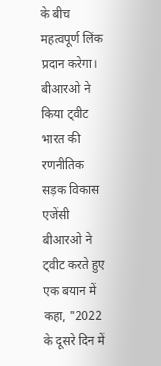के बीच महत्वपूर्ण लिंक प्रदान करेगा।
बीआरओ ने किया ट्वीट
भारत की रणनीतिक सड़क विकास एजेंसी बीआरओ ने ट्वीट करते हुए एक बयान में कहा, "2022 के दूसरे दिन में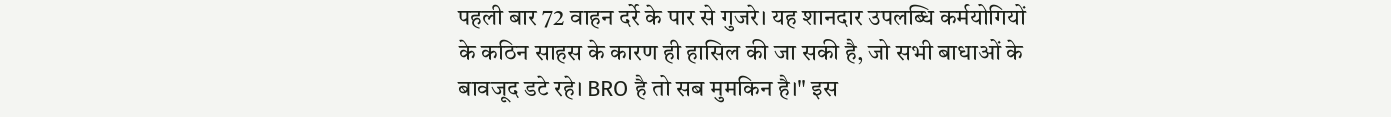पहली बार 72 वाहन दर्रे के पार से गुजरे। यह शानदार उपलब्धि कर्मयोगियों के कठिन साहस के कारण ही हासिल की जा सकी है, जो सभी बाधाओं के बावजूद डटे रहे। BRO है तो सब मुमकिन है।" इस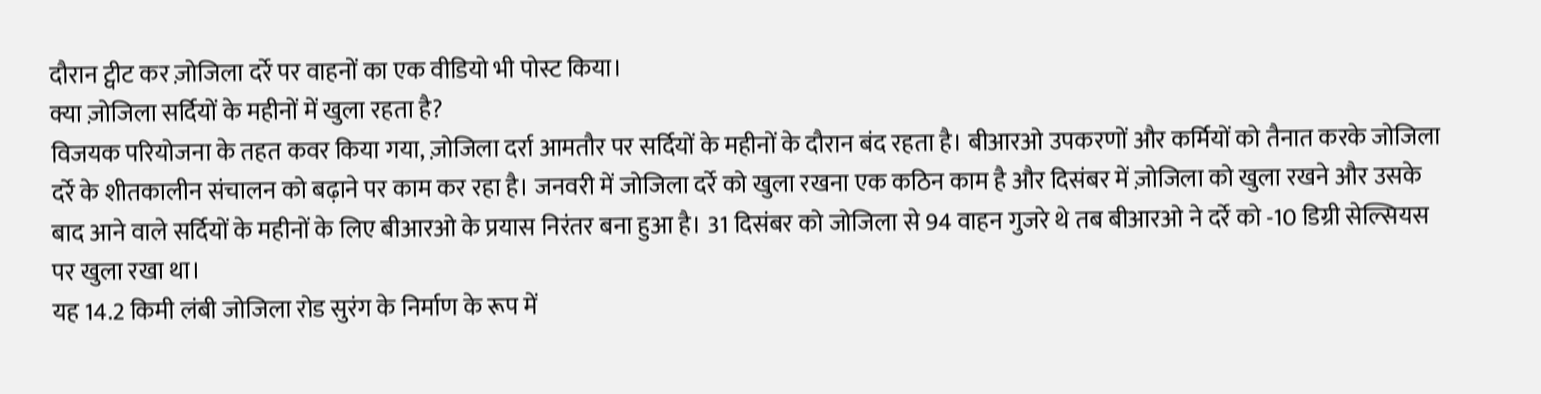दौरान ट्वीट कर ज़ोजिला दर्रे पर वाहनों का एक वीडियो भी पोस्ट किया।
क्या ज़ोजिला सर्दियों के महीनों में खुला रहता है?
विजयक परियोजना के तहत कवर किया गया, ज़ोजिला दर्रा आमतौर पर सर्दियों के महीनों के दौरान बंद रहता है। बीआरओ उपकरणों और कर्मियों को तैनात करके जोजिला दर्रे के शीतकालीन संचालन को बढ़ाने पर काम कर रहा है। जनवरी में जोजिला दर्रे को खुला रखना एक कठिन काम है और दिसंबर में ज़ोजिला को खुला रखने और उसके बाद आने वाले सर्दियों के महीनों के लिए बीआरओ के प्रयास निरंतर बना हुआ है। 31 दिसंबर को जोजिला से 94 वाहन गुजरे थे तब बीआरओ ने दर्रे को -10 डिग्री सेल्सियस पर खुला रखा था।
यह 14.2 किमी लंबी जोजिला रोड सुरंग के निर्माण के रूप में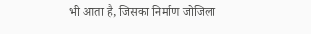भी आता है, जिसका निर्माण जोजिला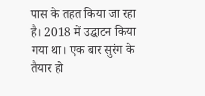पास के तहत किया जा रहा है। 2018 में उद्घाटन किया गया था। एक बार सुरंग के तैयार हो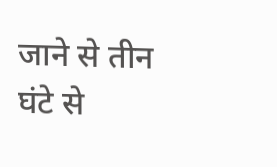जाने से तीन घंटे से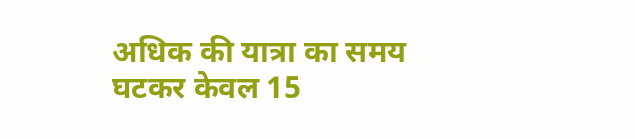अधिक की यात्रा का समय घटकर केवल 15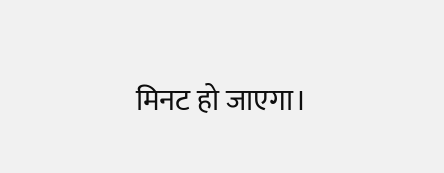मिनट हो जाएगा।